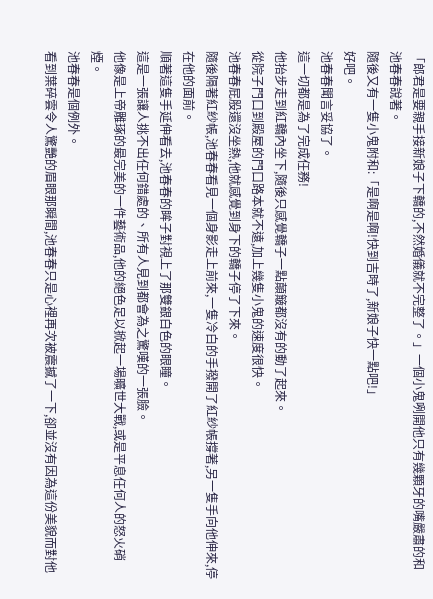「郎君是要親手接新娘子下轎的,不然婚儀就不完整了。」一個小鬼咧開他只有幾顆牙的嘴嚴肅的和池春春說著。
隨後又有一隻小鬼附和:「是啊是啊!快到吉時了,新娘子快一點吧!」
好吧。
池春春聞言妥協了。
這一切都是為了完成任務!
他抬步走到紅轎內坐下,隨後只感覺轎子一點顛簸都沒有的動了起來。
從院子門口到殿屋的門口路本就不遠,加上幾隻小鬼的速度很快。
池春春屁股還沒坐熱,他就感覺到身下的轎子停了下來。
隨後隔著紅紗帳,池春春看見一個身影走上前來,一隻冷白的手撥開了紅紗帳撐著,另一隻手向他伸來,停在他的面前。
順著這隻手延伸看去,池春春的眸子對視上了那雙銀白色的眼瞳。
這是一張讓人挑不出任何錯處的、所有人見到都會為之驚嘆的一張臉。
他像是上帝雕琢的最完美的一件藝術品,他的絕色足以掀起一場曠世大戰,或是平息任何人的怒火硝煙。
池春春是個例外。
看到葉碎雲令人驚艷的眉眼那瞬間,池春春只是心裡再次被震撼了一下,卻並沒有因為這份美貌而對他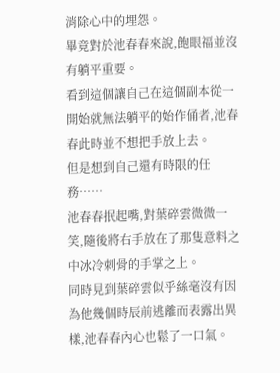消除心中的埋怨。
畢竟對於池春春來說,飽眼福並沒有躺平重要。
看到這個讓自己在這個副本從一開始就無法躺平的始作俑者,池春春此時並不想把手放上去。
但是想到自己還有時限的任務……
池春春抿起嘴,對葉碎雲微微一笑,隨後將右手放在了那隻意料之中冰冷刺骨的手掌之上。
同時見到葉碎雲似乎絲毫沒有因為他幾個時辰前逃離而表露出異樣,池春春內心也鬆了一口氣。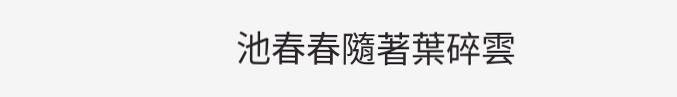池春春隨著葉碎雲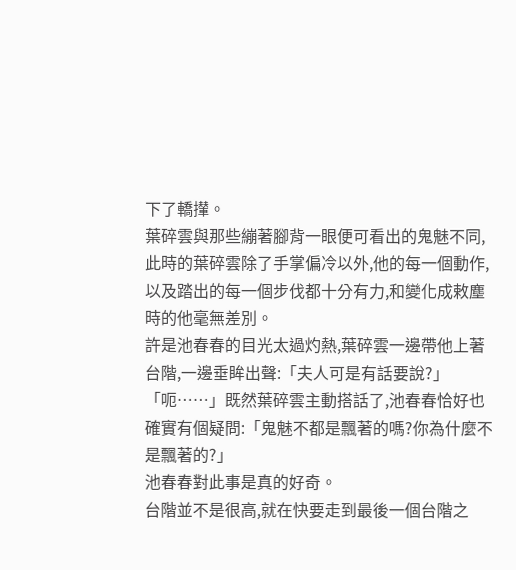下了轎攆。
葉碎雲與那些繃著腳背一眼便可看出的鬼魅不同,此時的葉碎雲除了手掌偏冷以外,他的每一個動作,以及踏出的每一個步伐都十分有力,和變化成敕塵時的他毫無差別。
許是池春春的目光太過灼熱,葉碎雲一邊帶他上著台階,一邊垂眸出聲:「夫人可是有話要說?」
「呃……」既然葉碎雲主動搭話了,池春春恰好也確實有個疑問:「鬼魅不都是飄著的嗎?你為什麼不是飄著的?」
池春春對此事是真的好奇。
台階並不是很高,就在快要走到最後一個台階之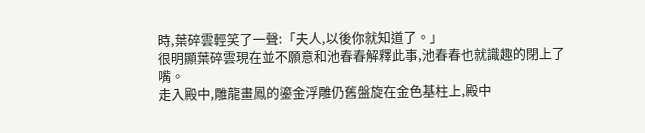時,葉碎雲輕笑了一聲:「夫人,以後你就知道了。」
很明顯葉碎雲現在並不願意和池春春解釋此事,池春春也就識趣的閉上了嘴。
走入殿中,雕龍畫鳳的鎏金浮雕仍舊盤旋在金色基柱上,殿中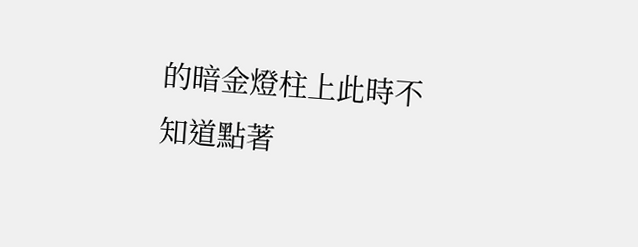的暗金燈柱上此時不知道點著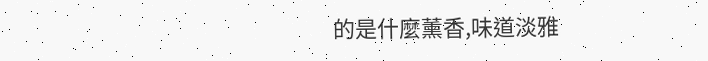的是什麼薰香,味道淡雅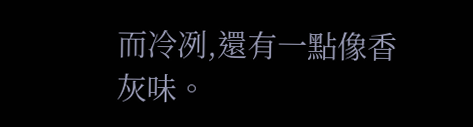而冷冽,還有一點像香灰味。